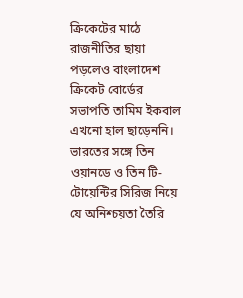ক্রিকেটের মাঠে রাজনীতির ছায়া পড়লেও বাংলাদেশ ক্রিকেট বোর্ডের সভাপতি তামিম ইকবাল এখনো হাল ছাড়েননি। ভারতের সঙ্গে তিন ওয়ানডে ও তিন টি-টোয়েন্টির সিরিজ নিয়ে যে অনিশ্চয়তা তৈরি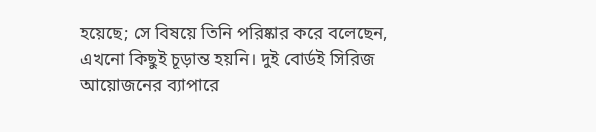হয়েছে; সে বিষয়ে তিনি পরিষ্কার করে বলেছেন, এখনো কিছুই চূড়ান্ত হয়নি। দুই বোর্ডই সিরিজ আয়োজনের ব্যাপারে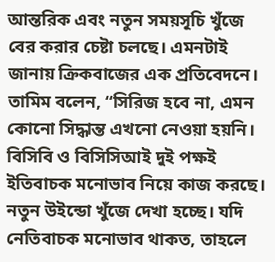আন্তরিক এবং নতুন সময়সূচি খুঁজে বের করার চেষ্টা চলছে। এমনটাই জানায় ক্রিকবাজের এক প্রতিবেদনে।
তামিম বলেন, “সিরিজ হবে না, এমন কোনো সিদ্ধান্ত এখনো নেওয়া হয়নি। বিসিবি ও বিসিসিআই দুই পক্ষই ইতিবাচক মনোভাব নিয়ে কাজ করছে। নতুন উইন্ডো খুঁজে দেখা হচ্ছে। যদি নেতিবাচক মনোভাব থাকত, তাহলে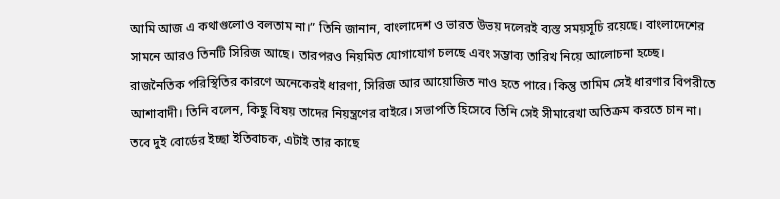আমি আজ এ কথাগুলোও বলতাম না।” তিনি জানান, বাংলাদেশ ও ভারত উভয় দলেরই ব্যস্ত সময়সূচি রয়েছে। বাংলাদেশের সামনে আরও তিনটি সিরিজ আছে। তারপরও নিয়মিত যোগাযোগ চলছে এবং সম্ভাব্য তারিখ নিয়ে আলোচনা হচ্ছে।
রাজনৈতিক পরিস্থিতির কারণে অনেকেরই ধারণা, সিরিজ আর আয়োজিত নাও হতে পারে। কিন্তু তামিম সেই ধারণার বিপরীতে আশাবাদী। তিনি বলেন, কিছু বিষয় তাদের নিয়ন্ত্রণের বাইরে। সভাপতি হিসেবে তিনি সেই সীমারেখা অতিক্রম করতে চান না। তবে দুই বোর্ডের ইচ্ছা ইতিবাচক, এটাই তার কাছে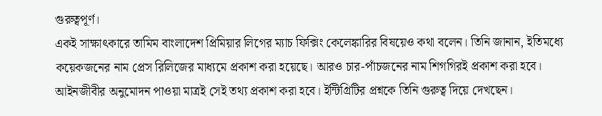গুরুত্বপূর্ণ।
একই সাক্ষাৎকারে তামিম বাংলাদেশ প্রিমিয়ার লিগের ম্যাচ ফিক্সিং কেলেঙ্কারির বিষয়েও কথা বলেন। তিনি জানান, ইতিমধ্যে কয়েকজনের নাম প্রেস রিলিজের মাধ্যমে প্রকাশ করা হয়েছে। আরও চার-পাঁচজনের নাম শিগগিরই প্রকাশ করা হবে। আইনজীবীর অনুমোদন পাওয়া মাত্রই সেই তথ্য প্রকাশ করা হবে। ইন্টিগ্রিটির প্রশ্নকে তিনি গুরুত্ব দিয়ে দেখছেন।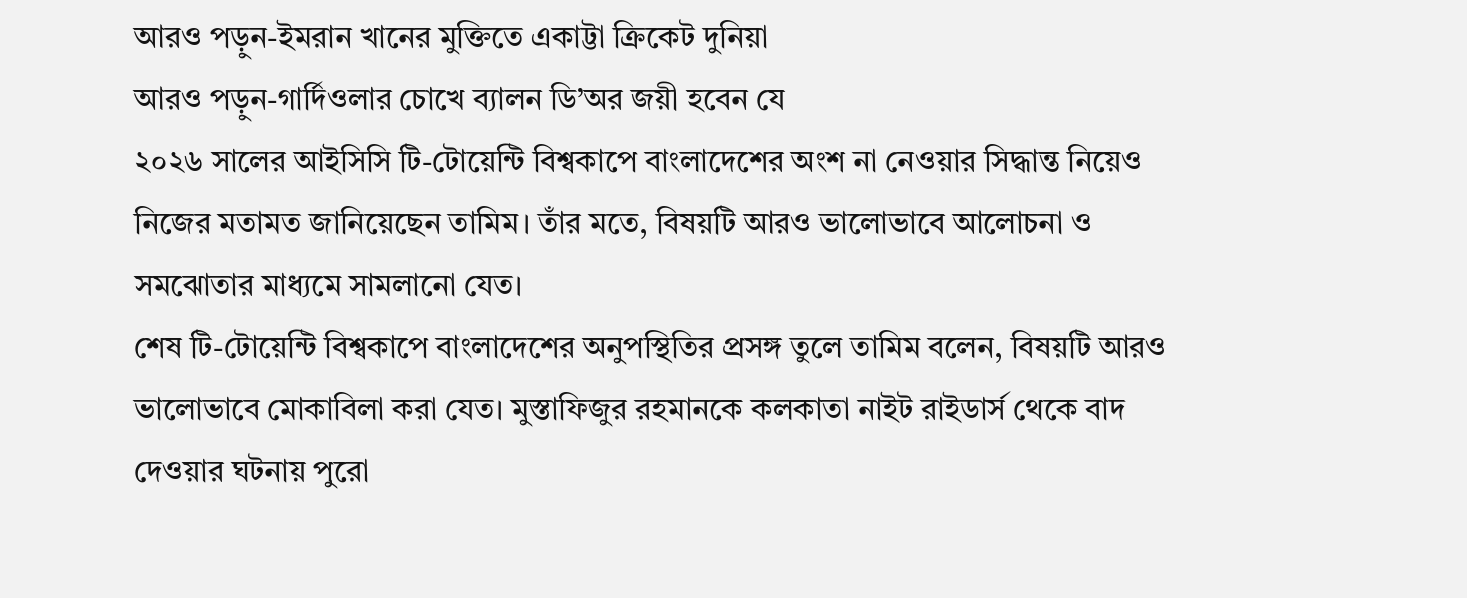আরও পড়ুন-ইমরান খানের মুক্তিতে একাট্টা ক্রিকেট দুনিয়া
আরও পড়ুন-গার্দিওলার চোখে ব্যালন ডি’অর জয়ী হবেন যে
২০২৬ সালের আইসিসি টি-টোয়েন্টি বিশ্বকাপে বাংলাদেশের অংশ না নেওয়ার সিদ্ধান্ত নিয়েও নিজের মতামত জানিয়েছেন তামিম। তাঁর মতে, বিষয়টি আরও ভালোভাবে আলোচনা ও সমঝোতার মাধ্যমে সামলানো যেত।
শেষ টি-টোয়েন্টি বিশ্বকাপে বাংলাদেশের অনুপস্থিতির প্রসঙ্গ তুলে তামিম বলেন, বিষয়টি আরও ভালোভাবে মোকাবিলা করা যেত। মুস্তাফিজুর রহমানকে কলকাতা নাইট রাইডার্স থেকে বাদ দেওয়ার ঘটনায় পুরো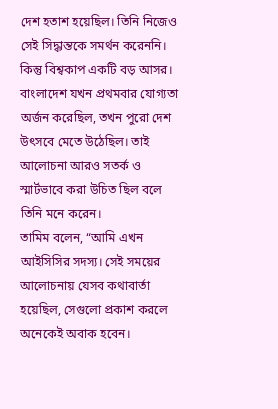দেশ হতাশ হয়েছিল। তিনি নিজেও সেই সিদ্ধান্তকে সমর্থন করেননি। কিন্তু বিশ্বকাপ একটি বড় আসর। বাংলাদেশ যখন প্রথমবার যোগ্যতা অর্জন করেছিল, তখন পুরো দেশ উৎসবে মেতে উঠেছিল। তাই আলোচনা আরও সতর্ক ও স্মার্টভাবে করা উচিত ছিল বলে তিনি মনে করেন।
তামিম বলেন, “আমি এখন আইসিসির সদস্য। সেই সময়ের আলোচনায় যেসব কথাবার্তা হয়েছিল, সেগুলো প্রকাশ করলে অনেকেই অবাক হবেন।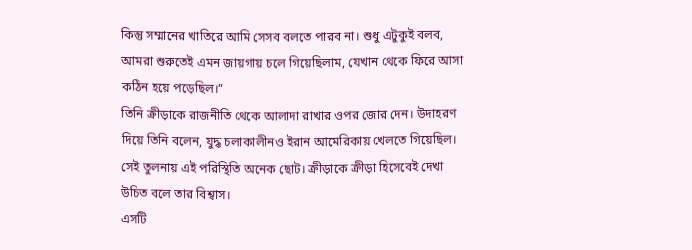কিন্তু সম্মানের খাতিরে আমি সেসব বলতে পারব না। শুধু এটুকুই বলব, আমরা শুরুতেই এমন জায়গায় চলে গিয়েছিলাম, যেখান থেকে ফিরে আসা কঠিন হয়ে পড়েছিল।”
তিনি ক্রীড়াকে রাজনীতি থেকে আলাদা রাখার ওপর জোর দেন। উদাহরণ দিয়ে তিনি বলেন, যুদ্ধ চলাকালীনও ইরান আমেরিকায় খেলতে গিয়েছিল। সেই তুলনায় এই পরিস্থিতি অনেক ছোট। ক্রীড়াকে ক্রীড়া হিসেবেই দেখা উচিত বলে তার বিশ্বাস।
এসটি